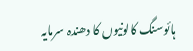ہائوسنگ کالونیوں کا دھندہ سرمایہ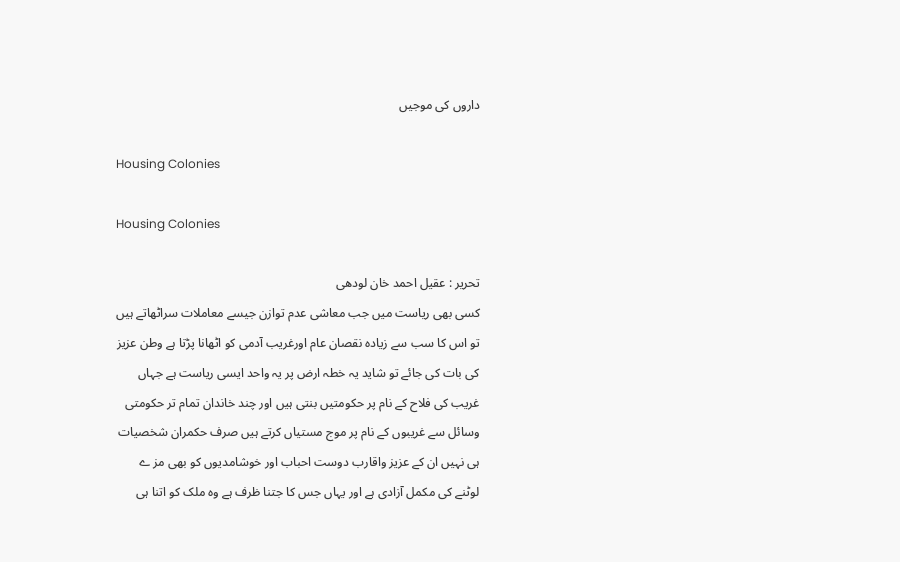داروں کی موجیں

Housing Colonies

Housing Colonies

تحریر : عقیل احمد خان لودھی
کسی بھی ریاست میں جب معاشی عدم توازن جیسے معاملات سراٹھاتے ہیں تو اس کا سب سے زیادہ نقصان عام اورغریب آدمی کو اٹھانا پڑتا ہے وطن عزیز کی بات کی جائے تو شاید یہ خطہ ارض پر یہ واحد ایسی ریاست ہے جہاں غریب کی فلاح کے نام پر حکومتیں بنتی ہیں اور چند خاندان تمام تر حکومتی وسائل سے غریبوں کے نام پر موج مستیاں کرتے ہیں صرف حکمران شخصیات ہی نہیں ان کے عزیز واقارب دوست احباب اور خوشامدیوں کو بھی مز ے لوٹنے کی مکمل آزادی ہے اور یہاں جس کا جتنا ظرف ہے وہ ملک کو اتنا ہی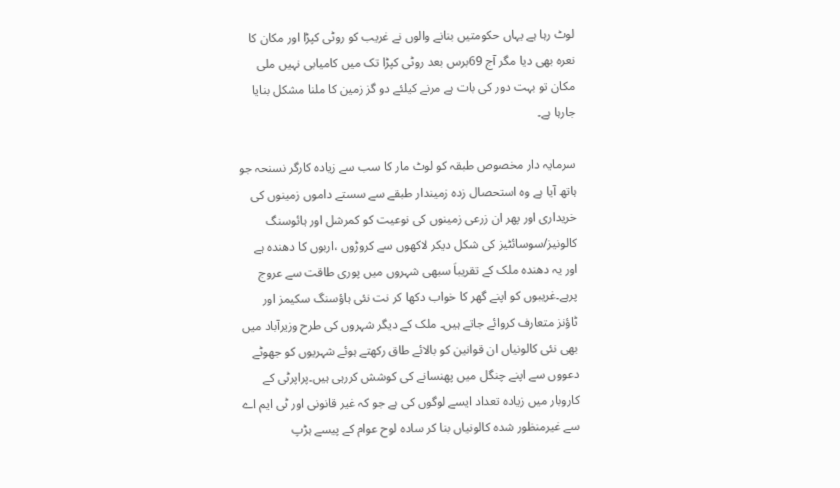لوٹ رہا ہے یہاں حکومتیں بنانے والوں نے غریب کو روٹی کپڑا اور مکان کا نعرہ بھی دیا مگر آج 69برس بعد روٹی کپڑا تک میں کامیابی نہیں ملی مکان تو بہت دور کی بات ہے مرنے کیلئے دو گز زمین کا ملنا مشکل بنایا جارہا ہے۔

سرمایہ دار مخصوص طبقہ کو لوٹ مار کا سب سے زیادہ کارگر نسنحہ جو ہاتھ آیا ہے وہ استحصال زدہ زمیندار طبقے سے سستے داموں زمینوں کی خریداری اور پھر ان زرعی زمینوں کی نوعیت کو کمرشل اور ہائوسنگ کالونیز/سوسائٹیز کی شکل دیکر لاکھوں سے کروڑوں ،اربوں کا دھندہ ہے اور یہ دھندہ ملک کے تقریباَ سبھی شہروں میں پوری طاقت سے عروج پرہے۔غریبوں کو اپنے گھر کا خواب دکھا کر نت نئی ہاؤسنگ سکیمز اور ٹاؤنز متعارف کروائے جاتے ہیں۔ ملک کے دیگر شہروں کی طرح وزیرآباد میں بھی نئی کالونیاں ان قوانین کو بالائے طاق رکھتے ہوئے شہریوں کو جھوٹے دعووں سے اپنے چنگل میں پھنسانے کی کوشش کررہی ہیں۔پراپرٹی کے کاروبار میں زیادہ تعداد ایسے لوگوں کی ہے جو کہ غیر قانونی اور ٹی ایم اے سے غیرمنظور شدہ کالونیاں بنا کر سادہ لوح عوام کے پیسے ہڑپ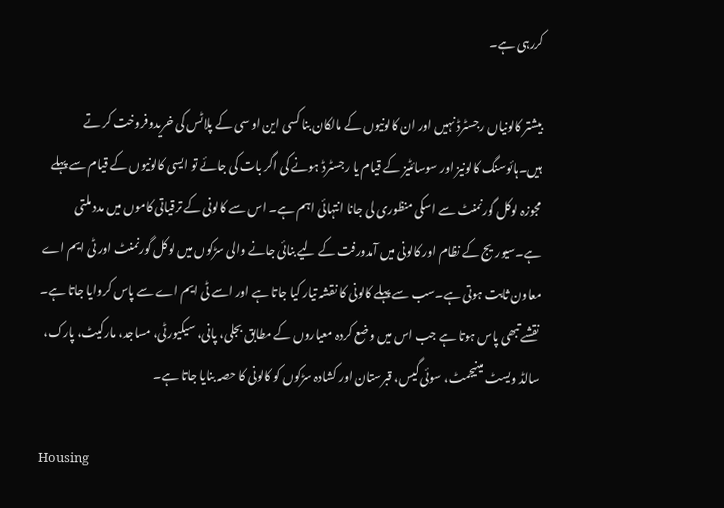کررہی ہے۔

بیشتر کالونیاں رجسٹرڈ نہیں اور ان کالونیوں کے مالکان بنا کسی این او سی کے پلاٹس کی خریدوفروخت کر تے ہیں۔ہائوسنگ کالونیز اور سوسائٹیز کے قیام یا رجسٹرڈ ہونے کی اگر بات کی جائے تو ایسی کالونیوں کے قیام سے پہلے مجوزہ لوکل گورنمنٹ سے اسکی منظوری لی جانا انتہائی اہم ہے۔ اس سے کالونی کے ترقیاتی کاموں میں مدد ملتی ہے۔سیوریج کے نظام اور کالونی میں آمدورفت کے لیے بنائی جانے والی سڑکوں میں لوکل گورنمنٹ اور ٹی ایم اے معاون ثابت ہوتی ہے۔سب سے پہلے کالونی کا نقشہ تیار کیا جاتا ہے اور اسے ٹی ایم اے سے پاس کروایا جاتا ہے۔ نقشے تبھی پاس ہوتا ہے جب اس میں وضع کردہ معیاروں کے مطابق بجلی، پانی، سیکیورٹی، مساجد، مارکیٹ، پارک، سالڈ ویسٹ مینیجمٹ، سوئی گیس، قبرستان اور کشادہ سڑکوں کو کالونی کا حصہ بنایا جاتا ہے۔

Housing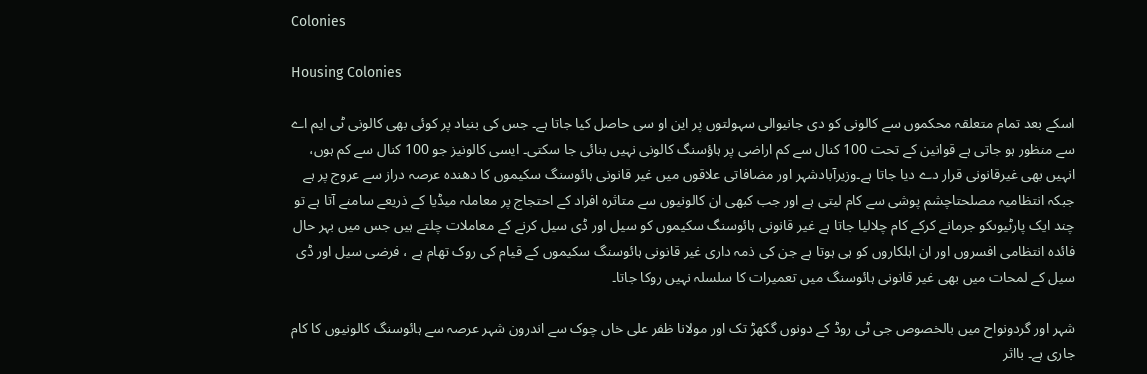Colonies

Housing Colonies

اسکے بعد تمام متعلقہ محکموں سے کالونی کو دی جانیوالی سہولتوں پر این او سی حاصل کیا جاتا ہے۔ جس کی بنیاد پر کوئی بھی کالونی ٹی ایم اے سے منظور ہو جاتی ہے قوانین کے تحت 100 کنال سے کم اراضی پر ہاؤسنگ کالونی نہیں بنائی جا سکتی۔ ایسی کالونیز جو 100 کنال سے کم ہوں، انہیں بھی غیرقانونی قرار دے دیا جاتا ہے۔وزیرآبادشہر اور مضافاتی علاقوں میں غیر قانونی ہائوسنگ سکیموں کا دھندہ عرصہ دراز سے عروج پر ہے جبکہ انتظامیہ مصلحتاچشم پوشی سے کام لیتی ہے اور جب کبھی ان کالونیوں سے متاثرہ افراد کے احتجاج پر معاملہ میڈیا کے ذریعے سامنے آتا ہے تو چند ایک پارٹیوںکو جرمانے کرکے کام چلالیا جاتا ہے غیر قانونی ہائوسنگ سکیموں کو سیل اور ڈی سیل کرنے کے معاملات چلتے ہیں جس میں بہر حال فائدہ انتظامی افسروں اور ان اہلکاروں کو ہی ہوتا ہے جن کی ذمہ داری غیر قانونی ہائوسنگ سکیموں کے قیام کی روک تھام ہے ، فرضی سیل اور ڈی سیل کے لمحات میں بھی غیر قانونی ہائوسنگ میں تعمیرات کا سلسلہ نہیں روکا جاتا۔

شہر اور گردونواح میں بالخصوص جی ٹی روڈ کے دونوں گکھڑ تک اور مولانا ظفر علی خاں چوک سے اندرون شہر عرصہ سے ہائوسنگ کالونیوں کا کام جاری ہے۔ بااثر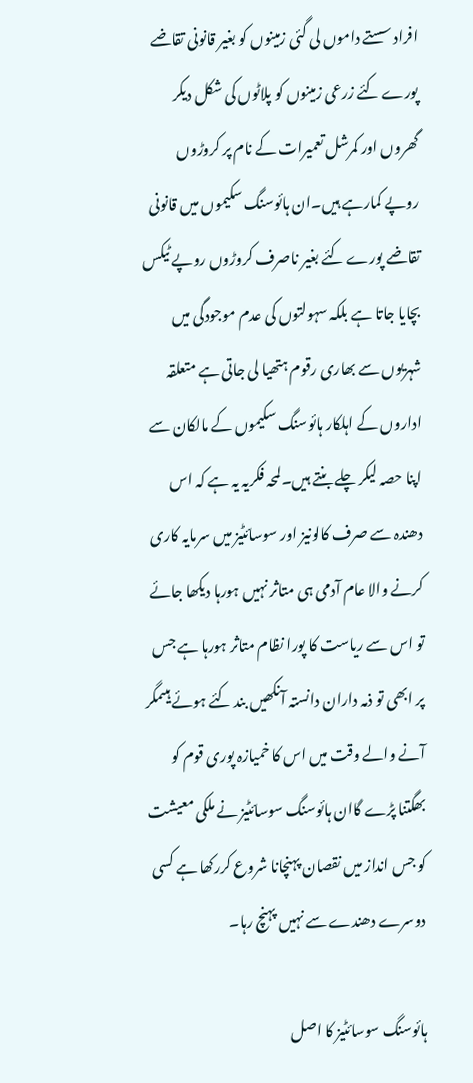افراد سستے داموں لی گئی زمینوں کو بغیر قانونی تقاضے پورے کئے زرعی زمینوں کو پلاٹوں کی شکل دیکر گھروں اور کمرشل تعمیرات کے نام پر کروڑوں روپے کمارہے ہیں۔ان ہائوسنگ سکیموں میں قانونی تقاضے پورے کئے بغیر ناصرف کروڑوں روپے ٹیکس بچایا جاتا ہے بلکہ سہولتوں کی عدم موجودگی میں شہریوں سے بھاری رقوم ہتھیا لی جاتی ہے متعلقہ اداروں کے اہلکار ہائوسنگ سکیموں کے مالکان سے اپنا حصہ لیکر چلے بنتے ہیں۔لمحہ فکریہ یہ ہے کہ اس دھندہ سے صرف کالونیز اور سوسائٹیز میں سرمایہ کاری کرنے والا عام آدمی ہی متاثر نہیں ہورہا دیکھا جائے تو اس سے ریاست کا پورا نظام متاثر ہورہا ہے جس پر ابھی تو ذمہ داران دانستہ آنکھیں بند کئے ہوئے ہیںمگر آنے والے وقت میں اس کا خمیازہ پوری قوم کو بھگتنا پڑے گاان ہائوسنگ سوسائٹیز نے ملکی معیشت کو جس انداز میں نقصان پہنچانا شروع کررکھا ہے کسی دوسرے دھندے سے نہیں پہنچ رہا۔

ہائوسنگ سوسائٹیز کا اصل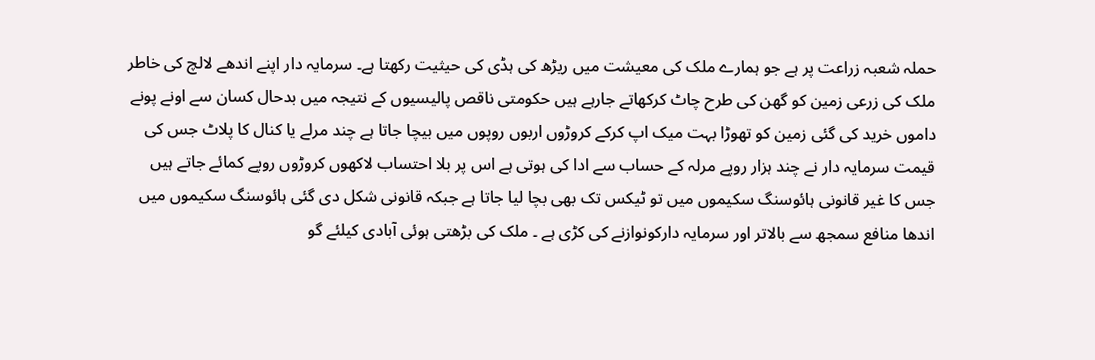حملہ شعبہ زراعت پر ہے جو ہمارے ملک کی معیشت میں ریڑھ کی ہڈی کی حیثیت رکھتا ہے۔ سرمایہ دار اپنے اندھے لالچ کی خاطر ملک کی زرعی زمین کو گھن کی طرح چاٹ کرکھاتے جارہے ہیں حکومتی ناقص پالیسیوں کے نتیجہ میں بدحال کسان سے اونے پونے داموں خرید کی گئی زمین کو تھوڑا بہت میک اپ کرکے کروڑوں اربوں روپوں میں بیچا جاتا ہے چند مرلے یا کنال کا پلاٹ جس کی قیمت سرمایہ دار نے چند ہزار روپے مرلہ کے حساب سے ادا کی ہوتی ہے اس پر بلا احتساب لاکھوں کروڑوں روپے کمائے جاتے ہیں جس کا غیر قانونی ہائوسنگ سکیموں میں تو ٹیکس تک بھی بچا لیا جاتا ہے جبکہ قانونی شکل دی گئی ہائوسنگ سکیموں میں اندھا منافع سمجھ سے بالاتر اور سرمایہ دارکونوازنے کی کڑی ہے ۔ ملک کی بڑھتی ہوئی آبادی کیلئے گو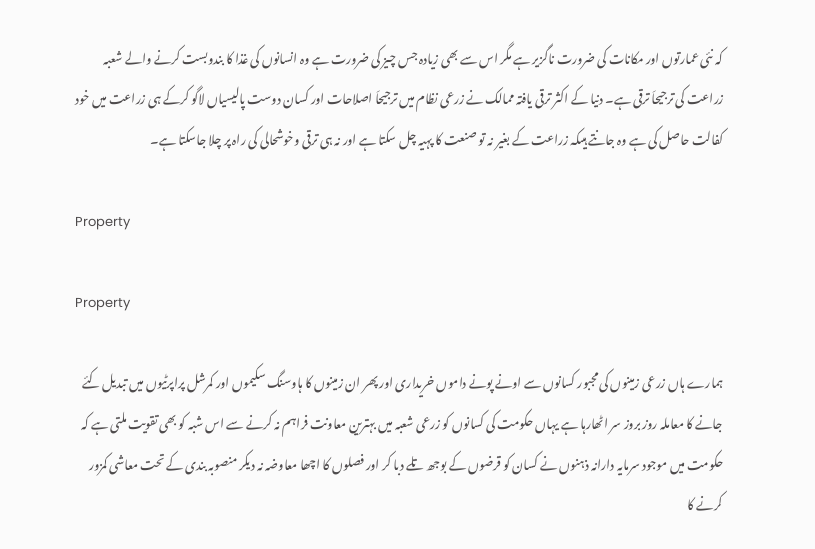کہ نئی عمارتوں اور مکانات کی ضرورت ناگزیر ہے مگر اس سے بھی زیادہ جس چیز کی ضرورت ہے وہ انسانوں کی غذا کا بندوبست کرنے والے شعبہ زراعت کی ترجیحاَ ترقی ہے۔ دنیا کے اکثر ترقی یافتہ ممالک نے زرعی نظام میں ترجیحاَ اصلاحات اور کسان دوست پالیسیاں لاگو کرکے ہی زراعت میں خود کفالت حاصل کی ہے وہ جانتے ہیںکہ زراعت کے بغیر نہ تو صنعت کا پہیہ چل سکتا ہے اور نہ ہی ترقی وخوشحالی کی راہ پر چلا جاسکتا ہے۔

Property

Property

ہمارے ہاں زرعی زمینوں کی مجبور کسانوں سے اونے پونے داموں خریداری اور پھر ان زمینوں کا ہاوسنگ سکیموں اور کمرشل پراپرٹیوں میں تبدیل کئے جانے کا معاملہ روز بروز سر اٹھارہا ہے یہاں حکومت کی کسانوں کو زرعی شعبہ میں بہترین معاونت فراہم نہ کرنے سے اس شبہ کو بھی تقویت ملتی ہے کہ حکومت میں موجود سرمایہ دارانہ ذہنوں نے کسان کو قرضوں کے بوجھ تلے دبا کر اور فصلوں کا اچھا معاوضہ نہ دیکر منصوبہ بندی کے تحت معاشی کمزور کرنے کا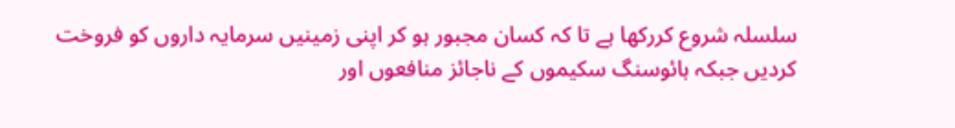سلسلہ شروع کررکھا ہے تا کہ کسان مجبور ہو کر اپنی زمینیں سرمایہ داروں کو فروخت کردیں جبکہ ہائوسنگ سکیموں کے ناجائز منافعوں اور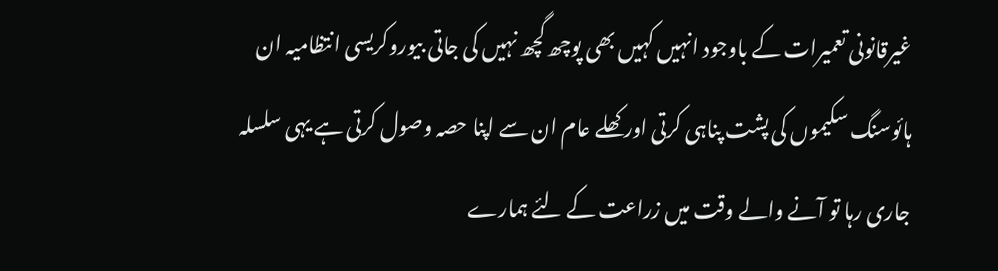غیرقانونی تعمیرات کے باوجود انہیں کہیں بھی پوچھ گچھ نہیں کی جاتی بیوروکریسی انتظامیہ ان ہائوسنگ سکیموں کی پشت پناہی کرتی اور کھلے عام ان سے اپنا حصہ وصول کرتی ہے یہی سلسلہ جاری رہا تو آنے والے وقت میں زراعت کے لئے ہمارے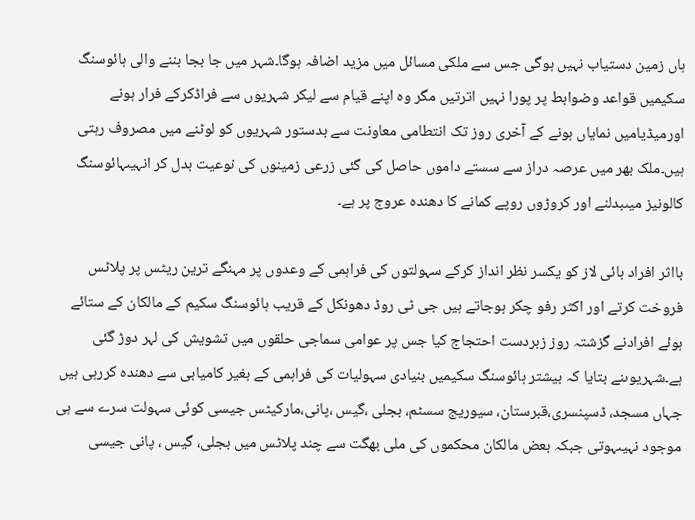ہاں زمین دستیاب نہیں ہوگی جس سے ملکی مسائل میں مزید اضافہ ہوگا۔شہر میں جا بجا بننے والی ہائوسنگ سکیمیں قواعد وضوابط پر پورا نہیں اترتیں مگر وہ اپنے قیام سے لیکر شہریوں سے فراڈکرکے فرار ہونے اورمیڈیامیں نمایاں ہونے کے آخری روز تک انتطامی معاونت سے بدستور شہریوں کو لوٹنے میں مصروف رہتی ہیں۔ملک بھر میں عرصہ دراز سے سستے داموں حاصل کی گئی زرعی زمینوں کی نوعیت بدل کر انہیںہائوسنگ کالونیز میںبدلنے اور کروڑوں روپے کمانے کا دھندہ عروج پر ہے۔

بااثر افراد بائی لاز کو یکسر نظر انداز کرکے سہولتوں کی فراہمی کے وعدوں پر مہنگے ترین ریٹس پر پلاٹس فروخت کرتے اور اکثر رفو چکر ہوجاتے ہیں جی ٹی روڈ دھونکل کے قریب ہائوسنگ سکیم کے مالکان کے ستائے ہوئے افرادنے گزشتہ روز زبردست احتجاج کیا جس پر عوامی سماجی حلقوں میں تشویش کی لہر دوڑ گئی ہے۔شہریوںنے بتایا کہ بیشتر ہائوسنگ سکیمیں بنیادی سہولیات کی فراہمی کے بغیر کامیابی سے دھندہ کررہی ہیں جہاں مسجد، ڈسپنسری،قبرستان، سیوریج سسٹم، بجلی ،گیس ،پانی،مارکیٹس جیسی کوئی سہولت سرے سے ہی موجود نہیںہوتی جبکہ بعض مالکان محکموں کی ملی بھگت سے چند پلاٹس میں بجلی، گیس ، پانی جیسی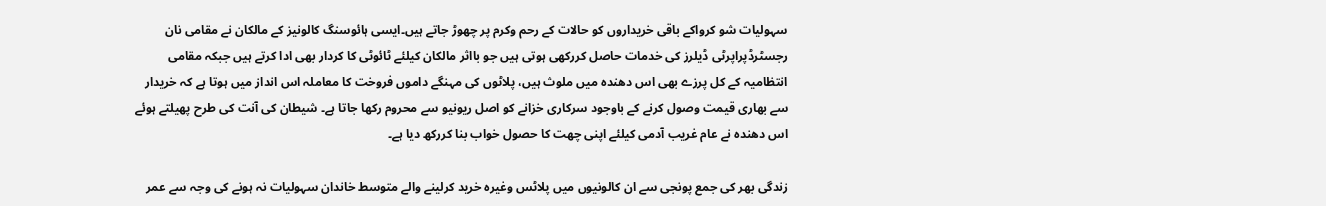سہولیات شو کرواکے باقی خریداروں کو حالات کے رحم وکرم پر چھوڑ جاتے ہیں۔ایسی ہائوسنگ کالونیز کے مالکان نے مقامی نان رجسٹرڈپراپرٹی ڈیلرز کی خدمات حاصل کررکھی ہوتی ہیں جو بااثر مالکان کیلئے ٹائوٹی کا کردار بھی ادا کرتے ہیں جبکہ مقامی انتظامیہ کے کل پرزے بھی اس دھندہ میں ملوث ہیں، پلاٹوں کی مہنگے داموں فروخت کا معاملہ اس انداز میں ہوتا ہے کہ خریدار سے بھاری قیمت وصول کرنے کے باوجود سرکاری خزانے کو اصل ریونیو سے محروم رکھا جاتا ہے۔ شیطان کی آنت کی طرح پھیلتے ہوئے اس دھندہ نے عام غریب آدمی کیلئے اپنی چھت کا حصول خواب بنا کررکھ دیا ہے۔

زندگی بھر کی جمع پونجی سے ان کالونیوں میں پلاٹس وغیرہ خرید کرلینے والے متوسط خاندان سہولیات نہ ہونے کی وجہ سے عمر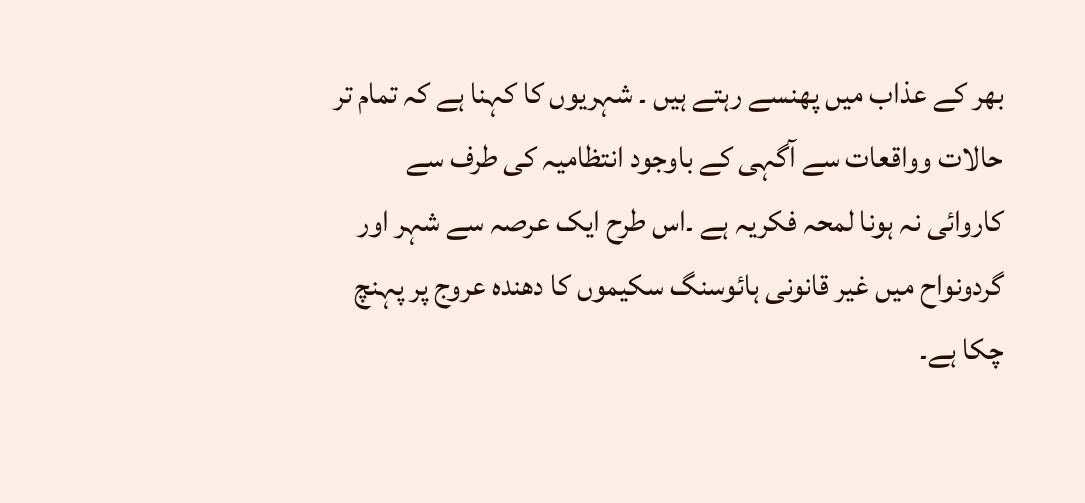بھر کے عذاب میں پھنسے رہتے ہیں ۔ شہریوں کا کہنا ہے کہ تمام تر حالات وواقعات سے آگہی کے باوجود انتظامیہ کی طرف سے کاروائی نہ ہونا لمحہ فکریہ ہے ۔اس طرح ایک عرصہ سے شہر اور گردونواح میں غیر قانونی ہائوسنگ سکیموں کا دھندہ عروج پر پہنچ چکا ہے۔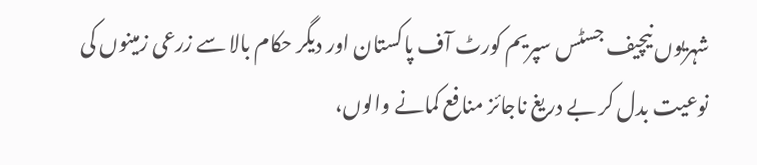شہریوں نیچیف جسٹس سپریم کورٹ آف پاکستان اور دیگر حکام بالا سے زرعی زمینوں کی نوعیت بدل کر بے دریغ ناجائز منافع کمانے والوں،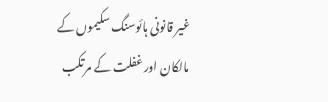غیر قانونی ہائوسنگ سکیموں کے مالکان اور غفلت کے مرتکب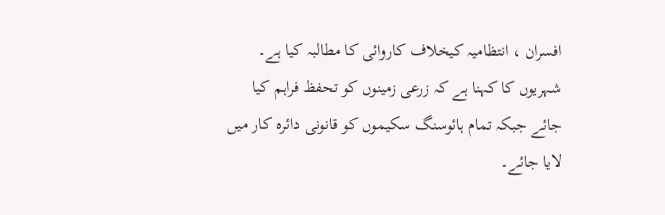افسران ، انتظامیہ کیخلاف کاروائی کا مطالبہ کیا ہے۔ شہریوں کا کہنا ہے کہ زرعی زمینوں کو تحفظ فراہم کیا جائے جبکہ تمام ہائوسنگ سکیموں کو قانونی دائرہ کار میں لایا جائے۔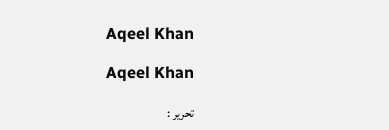Aqeel Khan

Aqeel Khan

تحریر :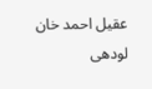عقیل احمد خان لودھی